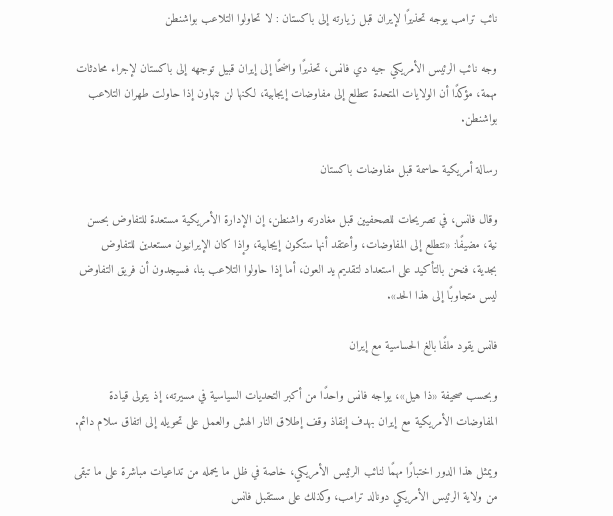نائب ترامب يوجه تحذيرًا لإيران قبل زيارته إلى باكستان : لا تحاولوا التلاعب بواشنطن

وجه نائب الرئيس الأمريكي جيه دي فانس، تحذيرًا واضحًا إلى إيران قبيل توجهه إلى باكستان لإجراء محادثات مهمة، مؤكدًا أن الولايات المتحدة تتطلع إلى مفاوضات إيجابية، لكنها لن تتهاون إذا حاولت طهران التلاعب بواشنطن.

رسالة أمريكية حاسمة قبل مفاوضات باكستان

وقال فانس، في تصريحات للصحفيين قبل مغادرته واشنطن، إن الإدارة الأمريكية مستعدة للتفاوض بحسن نية، مضيفًا: «نتطلع إلى المفاوضات، وأعتقد أنها ستكون إيجابية، وإذا كان الإيرانيون مستعدين للتفاوض بجدية، فنحن بالتأكيد على استعداد لتقديم يد العون، أما إذا حاولوا التلاعب بنا، فسيجدون أن فريق التفاوض ليس متجاوبًا إلى هذا الحد».

فانس يقود ملفًا بالغ الحساسية مع إيران

وبحسب صحيفة «ذا هيل»، يواجه فانس واحدًا من أكبر التحديات السياسية في مسيرته، إذ يتولى قيادة المفاوضات الأمريكية مع إيران بهدف إنقاذ وقف إطلاق النار الهش والعمل على تحويله إلى اتفاق سلام دائم.

ويمثل هذا الدور اختبارًا مهمًا لنائب الرئيس الأمريكي، خاصة في ظل ما يحمله من تداعيات مباشرة على ما تبقى من ولاية الرئيس الأمريكي دونالد ترامب، وكذلك على مستقبل فانس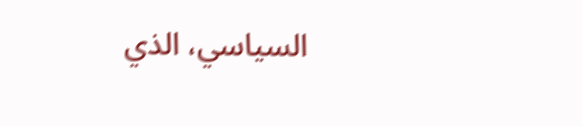السياسي، الذي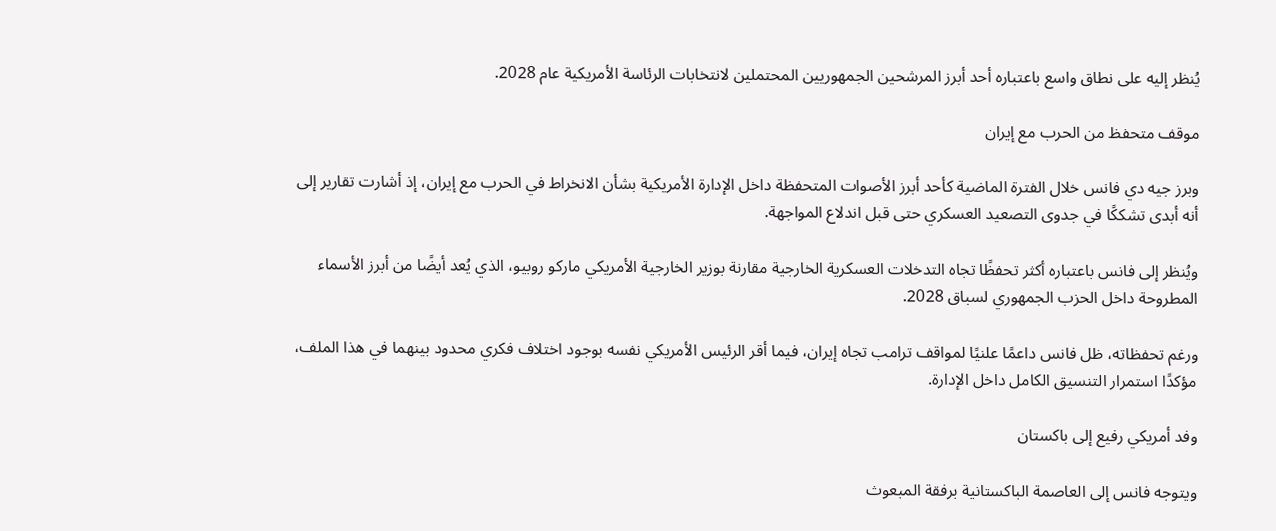يُنظر إليه على نطاق واسع باعتباره أحد أبرز المرشحين الجمهوريين المحتملين لانتخابات الرئاسة الأمريكية عام 2028.

موقف متحفظ من الحرب مع إيران

وبرز جيه دي فانس خلال الفترة الماضية كأحد أبرز الأصوات المتحفظة داخل الإدارة الأمريكية بشأن الانخراط في الحرب مع إيران، إذ أشارت تقارير إلى أنه أبدى تشككًا في جدوى التصعيد العسكري حتى قبل اندلاع المواجهة.

ويُنظر إلى فانس باعتباره أكثر تحفظًا تجاه التدخلات العسكرية الخارجية مقارنة بوزير الخارجية الأمريكي ماركو روبيو، الذي يُعد أيضًا من أبرز الأسماء المطروحة داخل الحزب الجمهوري لسباق 2028.

ورغم تحفظاته، ظل فانس داعمًا علنيًا لمواقف ترامب تجاه إيران، فيما أقر الرئيس الأمريكي نفسه بوجود اختلاف فكري محدود بينهما في هذا الملف، مؤكدًا استمرار التنسيق الكامل داخل الإدارة.

وفد أمريكي رفيع إلى باكستان

ويتوجه فانس إلى العاصمة الباكستانية برفقة المبعوث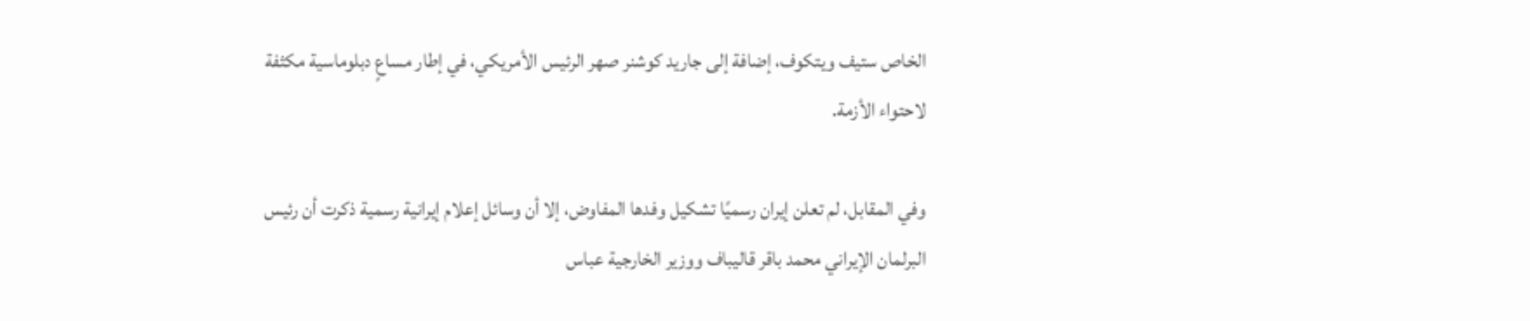الخاص ستيف ويتكوف، إضافة إلى جاريد كوشنر صهر الرئيس الأمريكي، في إطار مساعٍ دبلوماسية مكثفة لاحتواء الأزمة.

وفي المقابل، لم تعلن إيران رسميًا تشكيل وفدها المفاوض، إلا أن وسائل إعلام إيرانية رسمية ذكرت أن رئيس البرلمان الإيراني محمد باقر قاليباف ووزير الخارجية عباس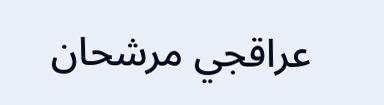عراقجي مرشحان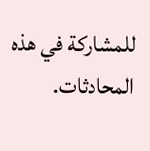للمشاركة في هذه المحادثات.